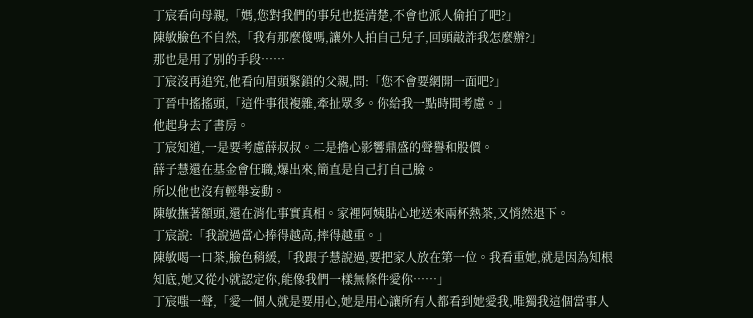丁宸看向母親,「媽,您對我們的事兒也挺清楚,不會也派人偷拍了吧?」
陳敏臉色不自然,「我有那麼傻嗎,讓外人拍自己兒子,回頭敲詐我怎麼辦?」
那也是用了別的手段……
丁宸沒再追究,他看向眉頭緊鎖的父親,問:「您不會要網開一面吧?」
丁晉中搖搖頭,「這件事很複雜,牽扯眾多。你給我一點時間考慮。」
他起身去了書房。
丁宸知道,一是要考慮薛叔叔。二是擔心影響鼎盛的聲譽和股價。
薛子慧還在基金會任職,爆出來,簡直是自己打自己臉。
所以他也沒有輕舉妄動。
陳敏撫著額頭,還在消化事實真相。家裡阿姨貼心地送來兩杯熱茶,又悄然退下。
丁宸說:「我說過當心捧得越高,摔得越重。」
陳敏喝一口茶,臉色稍緩,「我跟子慧說過,要把家人放在第一位。我看重她,就是因為知根知底,她又從小就認定你,能像我們一樣無條件愛你……」
丁宸嗤一聲,「愛一個人就是要用心,她是用心讓所有人都看到她愛我,唯獨我這個當事人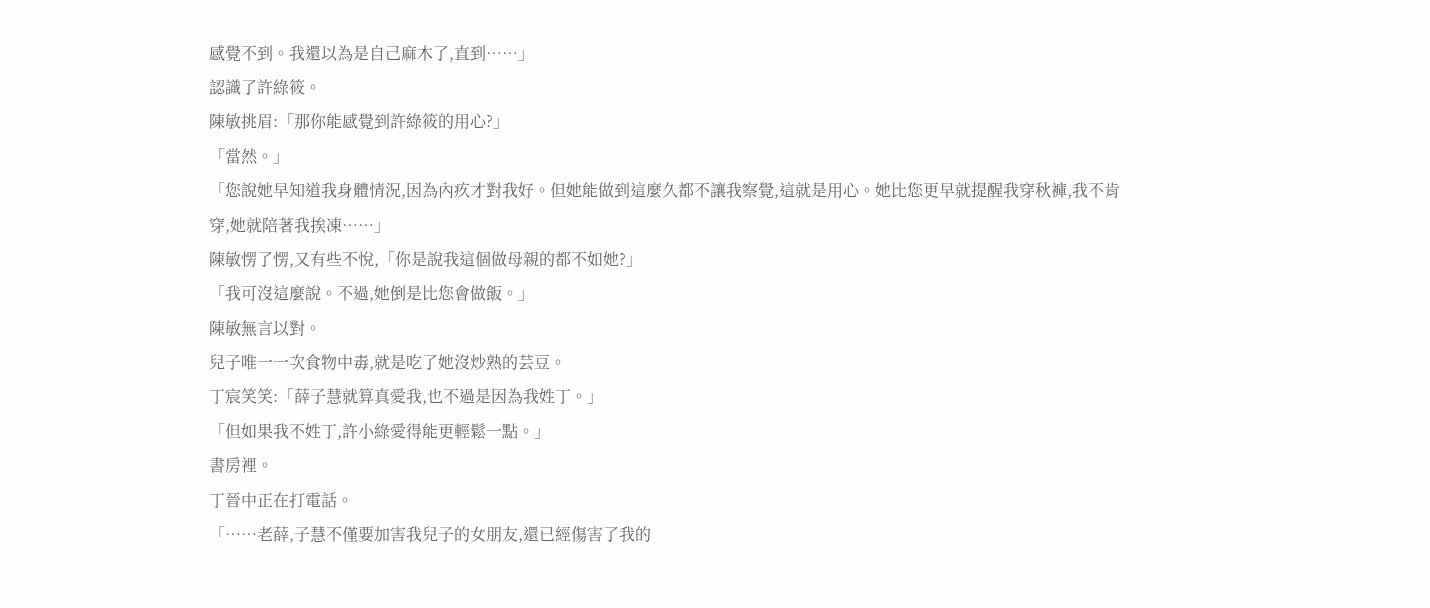感覺不到。我還以為是自己麻木了,直到……」
認識了許綠筱。
陳敏挑眉:「那你能感覺到許綠筱的用心?」
「當然。」
「您說她早知道我身體情況,因為內疚才對我好。但她能做到這麼久都不讓我察覺,這就是用心。她比您更早就提醒我穿秋褲,我不肯穿,她就陪著我挨凍……」
陳敏愣了愣,又有些不悅,「你是說我這個做母親的都不如她?」
「我可沒這麼說。不過,她倒是比您會做飯。」
陳敏無言以對。
兒子唯一一次食物中毒,就是吃了她沒炒熟的芸豆。
丁宸笑笑:「薛子慧就算真愛我,也不過是因為我姓丁。」
「但如果我不姓丁,許小綠愛得能更輕鬆一點。」
書房裡。
丁晉中正在打電話。
「……老薛,子慧不僅要加害我兒子的女朋友,還已經傷害了我的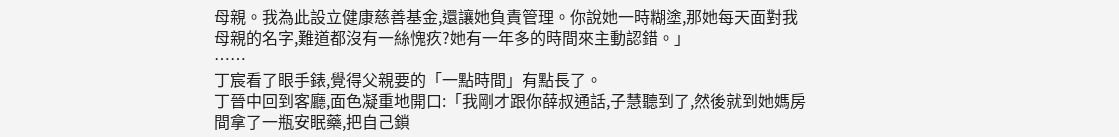母親。我為此設立健康慈善基金,還讓她負責管理。你說她一時糊塗,那她每天面對我母親的名字,難道都沒有一絲愧疚?她有一年多的時間來主動認錯。」
……
丁宸看了眼手錶,覺得父親要的「一點時間」有點長了。
丁晉中回到客廳,面色凝重地開口:「我剛才跟你薛叔通話,子慧聽到了,然後就到她媽房間拿了一瓶安眠藥,把自己鎖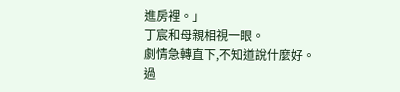進房裡。」
丁宸和母親相視一眼。
劇情急轉直下,不知道說什麼好。
過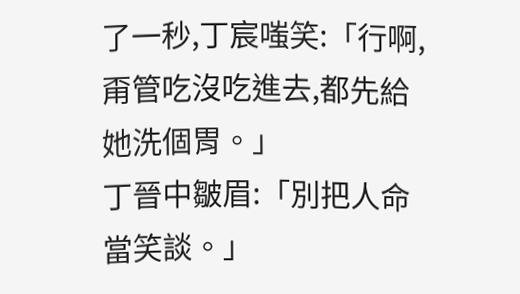了一秒,丁宸嗤笑:「行啊,甭管吃沒吃進去,都先給她洗個胃。」
丁晉中皺眉:「別把人命當笑談。」